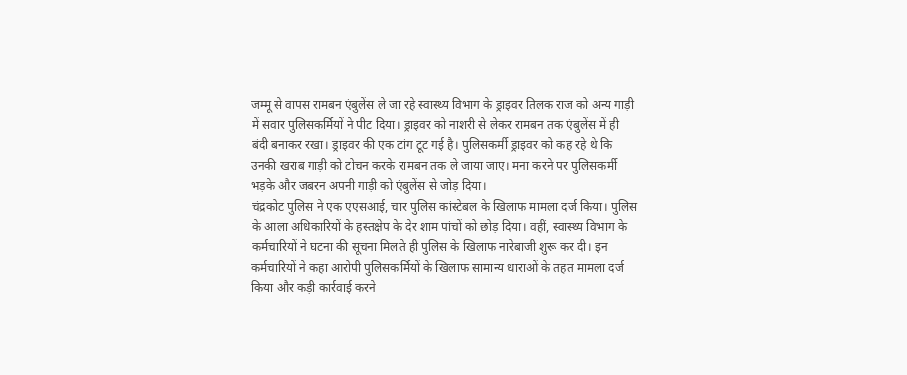जम्मू से वापस रामबन एंबुलेंस ले जा रहे स्वास्थ्य विभाग के ड्राइवर तिलक राज को अन्य गाड़ी में सवार पुलिसकर्मियों ने पीट दिया। ड्राइवर को नाशरी से लेकर रामबन तक एंबुलेंस में ही बंदी बनाकर रखा। ड्राइवर की एक टांग टूट गई है। पुलिसकर्मी ड्राइवर को कह रहे थे कि उनकी खराब गाड़ी को टोचन करके रामबन तक ले जाया जाए। मना करने पर पुलिसकर्मी भड़के और जबरन अपनी गाड़ी को एंबुलेंस से जोड़ दिया।
चंद्रकोट पुलिस ने एक एएसआई, चार पुलिस कांस्टेबल के खिलाफ मामला दर्ज किया। पुलिस के आला अधिकारियों के हस्तक्षेप के देर शाम पांचों को छोड़ दिया। वहीं, स्वास्थ्य विभाग के कर्मचारियों ने घटना की सूचना मिलते ही पुलिस के खिलाफ नारेबाजी शुरू कर दी। इन कर्मचारियों ने कहा आरोपी पुलिसकर्मियों के खिलाफ सामान्य धाराओं के तहत मामला दर्ज किया और कड़ी कार्रवाई करने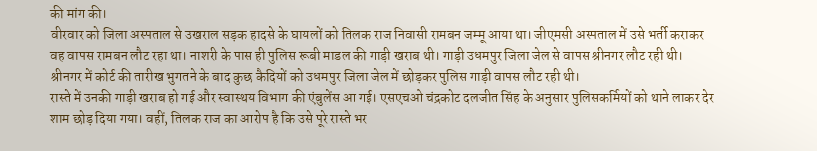की मांग की।
वीरवार को जिला अस्पताल से उखराल सड़क हादसे के घायलों को तिलक राज निवासी रामबन जम्मू आया था। जीएमसी अस्पताल में उसे भर्ती कराकर वह वापस रामबन लौट रहा था। नाशरी के पास ही पुलिस रूबी माडल की गाड़ी खराब थी। गाड़ी उधमपुर जिला जेल से वापस श्रीनगर लौट रही थी। श्रीनगर में कोर्ट की तारीख भुगतने के बाद कुछ कैदियों को उधमपुर जिला जेल में छोड़कर पुलिस गाड़ी वापस लौट रही थी।
रास्ते में उनकी गाड़ी खराब हो गई और स्वास्थय विभाग की एंबुलेंस आ गई। एसएचओ चंद्रकोट दलजीत सिंह के अनुसार पुलिसकर्मियों को थाने लाकर देर शाम छोड़ दिया गया। वहीं, तिलक राज का आरोप है कि उसे पूरे रास्ते भर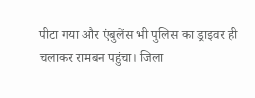पीटा गया और एंबुलेंस भी पुलिस का ड्राइवर ही चलाकर रामबन पहुंचा। जिला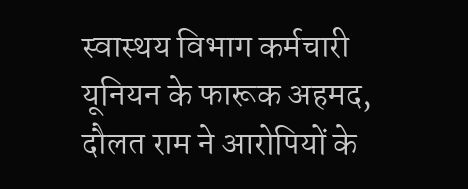स्वास्थय विभाग कर्मचारी यूनियन के फारूक अहमद, दौलत राम ने आरोपियों के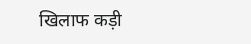खिलाफ कड़ी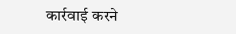कार्रवाई करने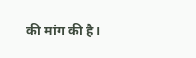की मांग की है।